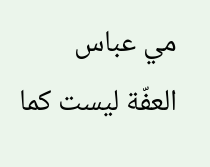مي عباس
العفّة ليست كما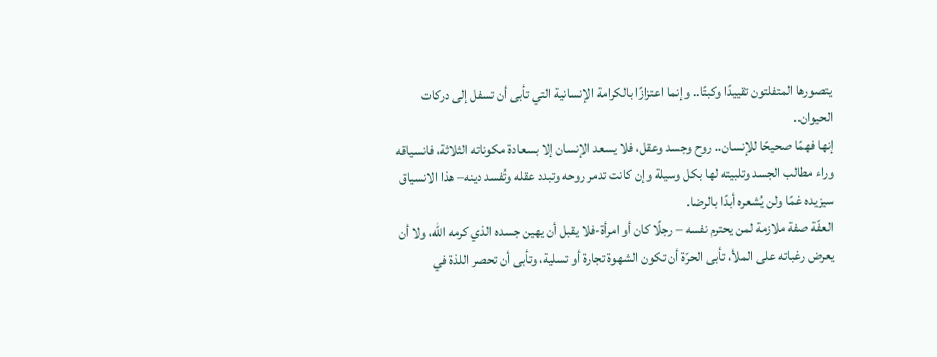يتصورها المتفلتون تقييدًا وكبتًا.. وإنما اعتزازًا بالكرامة الإنسانية التي تأبى أن تسفل إلى دركات الحيوان..
إنها فهمًا صحيحًا للإنسان.. روح وجسد وعقل، فلا يسعد الإنسان إلا بسعادة مكوناته الثلاثة، فانسياقه وراء مطالب الجسد وتلبيته لها بكل وسيلة وإن كانت تدمر روحه وتبدد عقله وتُفسد دينه– هذا الانسياق سيزيده غمًا ولن يُشعره أبدًا بالرضا.
العفّة صفة ملازمة لمن يحترم نفسه – رجلًا كان أو امرأة-فلا يقبل أن يهين جسده الذي كرمه الله، ولا أن يعرض رغباته على الملأ، تأبى الحرّة أن تكون الشهوة تجارة أو تسلية، وتأبى أن تحصر اللذة في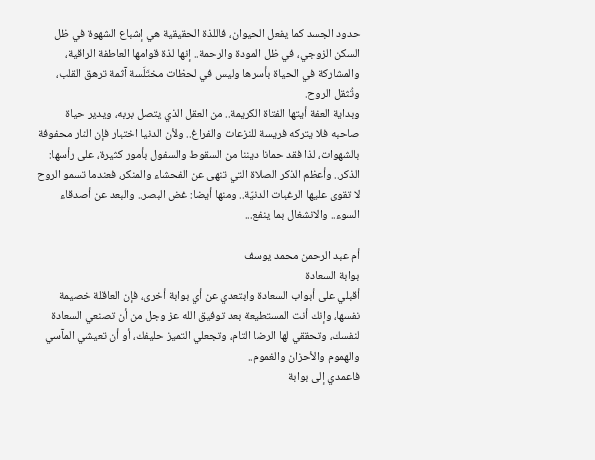حدود الجسد كما يفعل الحيوان، فاللذة الحقيقية هي إشباع الشهوة في ظل السكن الزوجي، في ظل المودة والرحمة.. إنها لذة قوامها العاطفة الراقية، والمشاركة في الحياة بأسرها وليس في لحظات مختَلَسة آثمة ترهق القلب، وتُثقل الروح.
وبداية العفة أيتها الفتاة الكريمة.. من العقل الذي يتصل بربه، ويدير حياة صاحبه فلا يتركه فريسة للنزعات والفراغ.. ولأن الدنيا اختبار فإن النار محفوفة بالشهوات، لذا فقد حمانا ديننا من السقوط والسفول بأمور كثيرة، على رأسها: الذكر.. وأعظم الذكر الصلاة التي تنهى عن الفحشاء والمنكر، فعندما تسمو الروح لا تقوى عليها الرغبات الدنيّة.. ومنها أيضا: غض البصر.. والبعد عن أصدقاء السوء.. والانشغال بما ينفع...

أم عبد الرحمن محمد يوسف
بوابة السعادة
أقبلي على أبواب السعادة وابتعدي عن أي بوابة أخرى، فإن العاقلة خصيمة نفسها، وإنك أنت المستطيعة بعد توفيق الله عز وجل من أن تصنعي السعادة لنفسك، وتحققي لها الرضا التام، وتجعلي التميز حليفك، أو أن تعيشي المآسي والهموم والأحزان والغموم..
فاعمدي إلى بوابة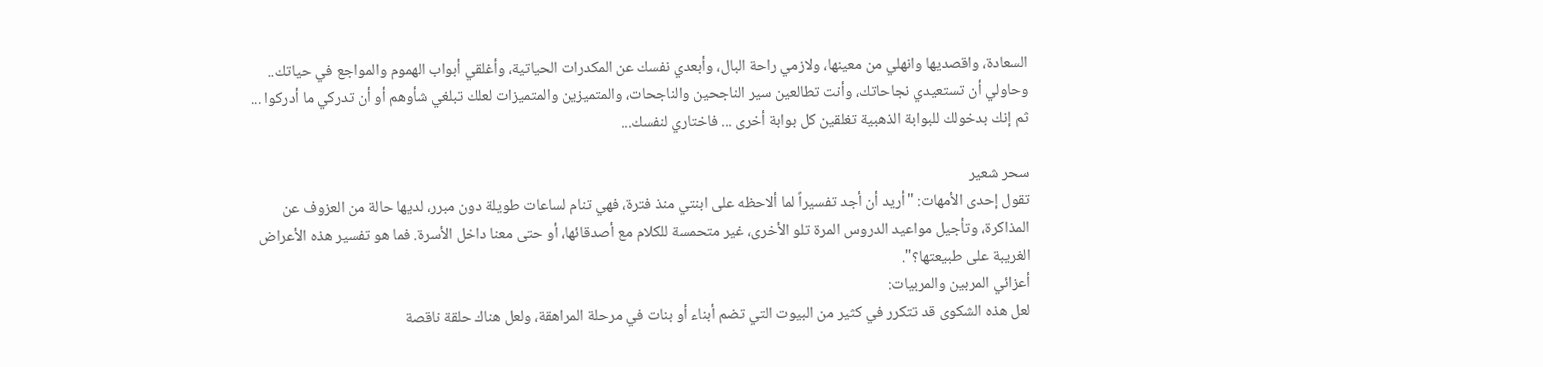السعادة، واقصديها وانهلي من معينها، ولازمي راحة البال، وأبعدي نفسك عن المكدرات الحياتية، وأغلقي أبواب الهموم والمواجع في حياتك..
وحاولي أن تستعيدي نجاحاتك، وأنت تطالعين سير الناجحين والناجحات، والمتميزين والمتميزات لعلك تبلغي شأوهم أو أن تدركي ما أدركوا ...
ثم إنك بدخولك للبوابة الذهبية تغلقين كل بوابة أخرى ... فاختاري لنفسك...

سحر شعير
تقول إحدى الأمهات: "أريد أن أجد تفسيراً لما ألاحظه على ابنتي منذ فترة، فهي تنام لساعات طويلة دون مبرر، لديها حالة من العزوف عن المذاكرة، وتأجيل مواعيد الدروس المرة تلو الأخرى، غير متحمسة للكلام مع أصدقائها، أو حتى معنا داخل الأسرة. فما هو تفسير هذه الأعراض الغريبة على طبيعتها؟".
أعزائي المربين والمربيات:
لعل هذه الشكوى قد تتكرر في كثير من البيوت التي تضم أبناء أو بنات في مرحلة المراهقة، ولعل هناك حلقة ناقصة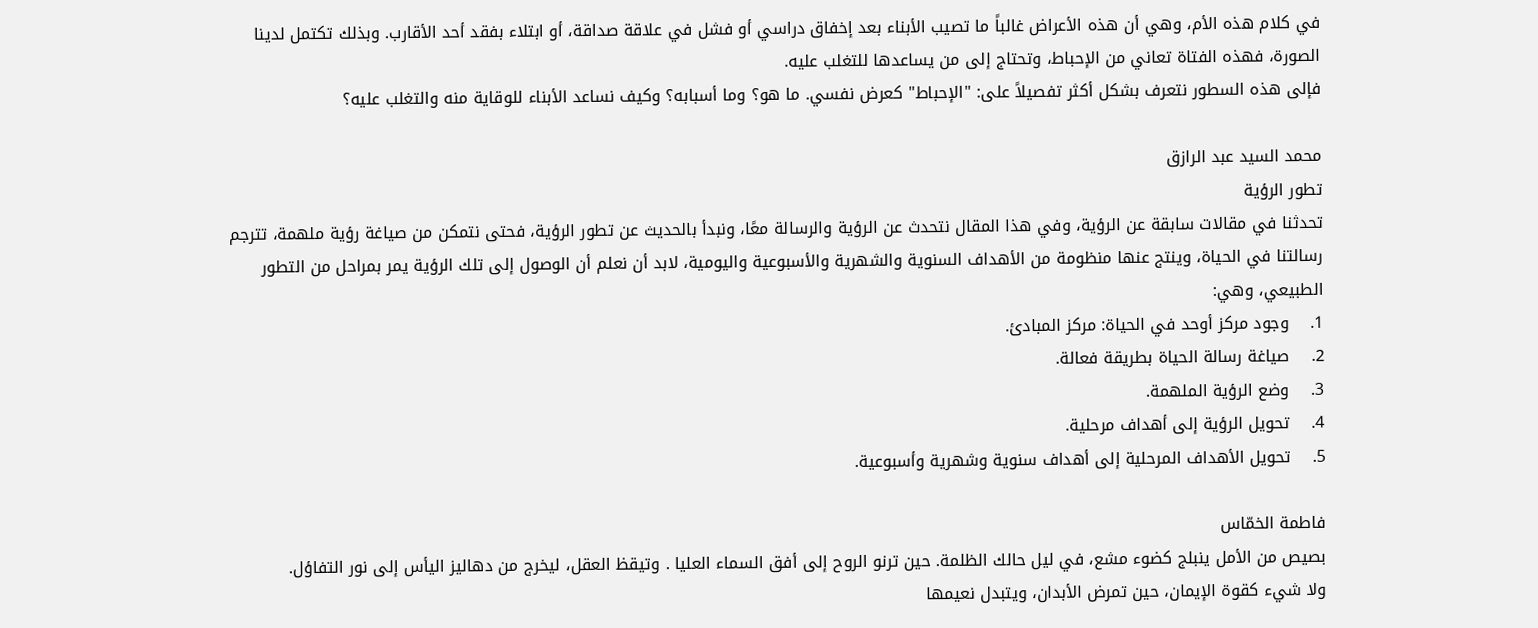في كلام هذه الأم، وهي أن هذه الأعراض غالباً ما تصيب الأبناء بعد إخفاق دراسي أو فشل في علاقة صداقة، أو ابتلاء بفقد أحد الأقارب. وبذلك تكتمل لدينا الصورة، فهذه الفتاة تعاني من الإحباط، وتحتاج إلى من يساعدها للتغلب عليه.
فإلى هذه السطور نتعرف بشكل أكثر تفصيلاً على: "الإحباط" كعرض نفسي. ما هو؟ وما أسبابه؟ وكيف نساعد الأبناء للوقاية منه والتغلب عليه؟

محمد السيد عبد الرازق
تطور الرؤية
تحدثنا في مقالات سابقة عن الرؤية، وفي هذا المقال نتحدث عن الرؤية والرسالة معًا، ونبدأ بالحديث عن تطور الرؤية، فحتى نتمكن من صياغة رؤية ملهمة، تترجم رسالتنا في الحياة، وينتج عنها منظومة من الأهداف السنوية والشهرية والأسبوعية واليومية، لابد أن نعلم أن الوصول إلى تلك الرؤية يمر بمراحل من التطور الطبيعي، وهي:
1.    وجود مركز أوحد في الحياة: مركز المبادئ.
2.    صياغة رسالة الحياة بطريقة فعالة.
3.    وضع الرؤية الملهمة.
4.    تحويل الرؤية إلى أهداف مرحلية.
5.    تحويل الأهداف المرحلية إلى أهداف سنوية وشهرية وأسبوعية.

فاطمة الخمّاس
بصيص من الأمل ينبلج كضوء مشع، في ليل حالك الظلمة. حين ترنو الروح إلى أفق السماء العليا . وتيقظ العقل، ليخرج من دهاليز اليأس إلى نور التفاؤل.
ولا شيء كقوة الإيمان، حين تمرض الأبدان، ويتبدل نعيمها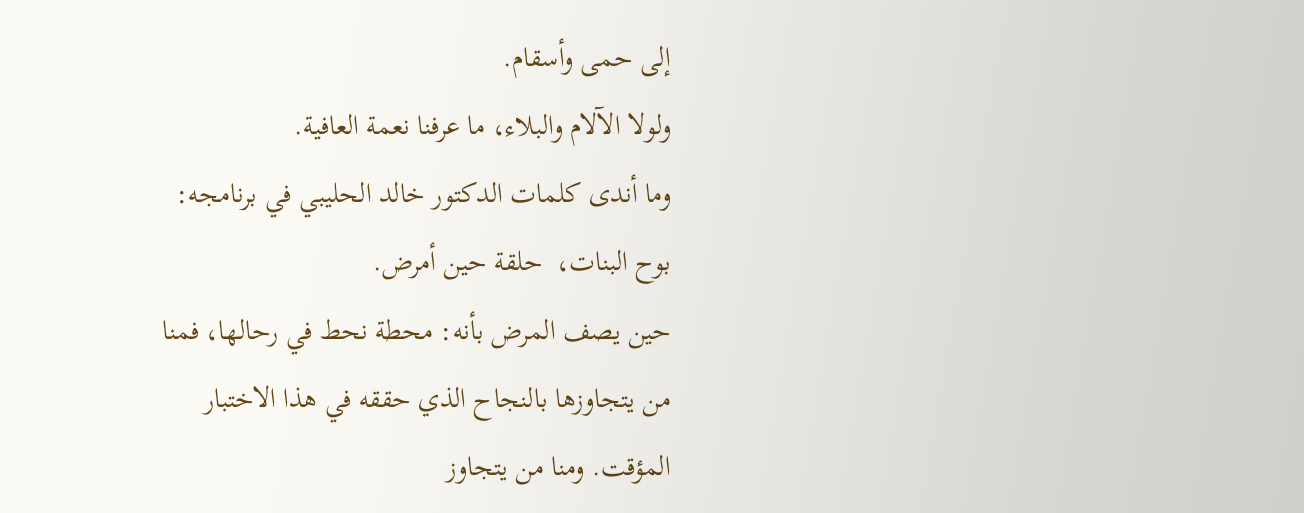إلى حمى وأسقام.
ولولا الآلام والبلاء، ما عرفنا نعمة العافية.
وما أندى كلمات الدكتور خالد الحليبي في برنامجه: بوح البنات،  حلقة حين أمرض.
حين يصف المرض بأنه: محطة نحط في رحالها، فمنا من يتجاوزها بالنجاح الذي حققه في هذا الاختبار المؤقت. ومنا من يتجاوز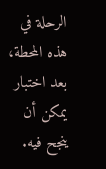الرحلة في هذه المحطة، بعد اختبار يمكن أن ينجح فيه.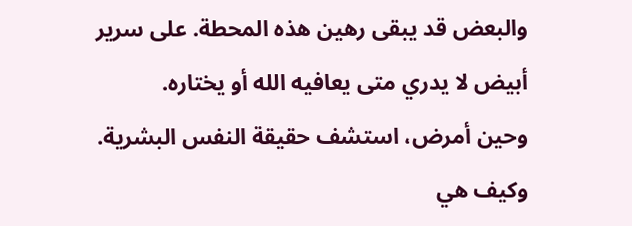والبعض قد يبقى رهين هذه المحطة. على سرير أبيض لا يدري متى يعافيه الله أو يختاره.
وحين أمرض، استشف حقيقة النفس البشرية. وكيف هي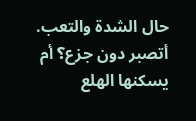حال الشدة والتعب. أتصبر دون جزع؟ أم يسكنها الهلع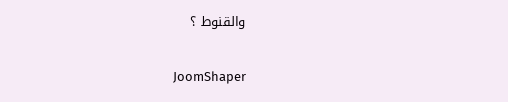والقنوط ؟

JoomShaper